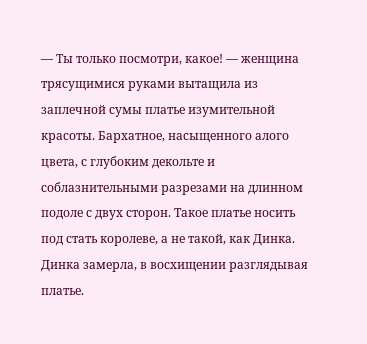— Ты только посмотри, какое! — женщина трясущимися руками вытащила из заплечной сумы платье изумительной красоты. Бархатное, насыщенного алого цвета, с глубоким декольте и соблазнительными разрезами на длинном подоле с двух сторон. Такое платье носить под стать королеве, а не такой, как Динка. Динка замерла, в восхищении разглядывая платье.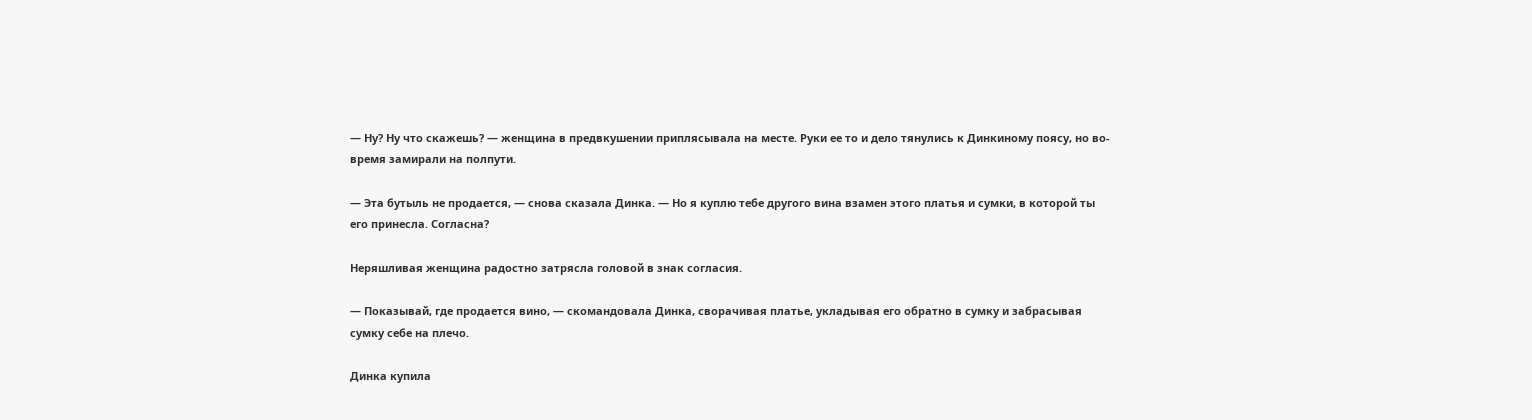— Ну? Ну что скажешь? — женщина в предвкушении приплясывала на месте. Руки ее то и дело тянулись к Динкиному поясу, но во-время замирали на полпути.

— Эта бутыль не продается, — снова сказала Динка. — Но я куплю тебе другого вина взамен этого платья и сумки, в которой ты его принесла. Согласна?

Неряшливая женщина радостно затрясла головой в знак согласия.

— Показывай, где продается вино, — скомандовала Динка, сворачивая платье, укладывая его обратно в сумку и забрасывая сумку себе на плечо.

Динка купила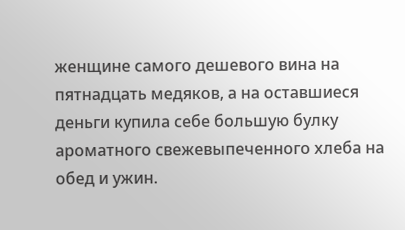женщине самого дешевого вина на пятнадцать медяков, а на оставшиеся деньги купила себе большую булку ароматного свежевыпеченного хлеба на обед и ужин.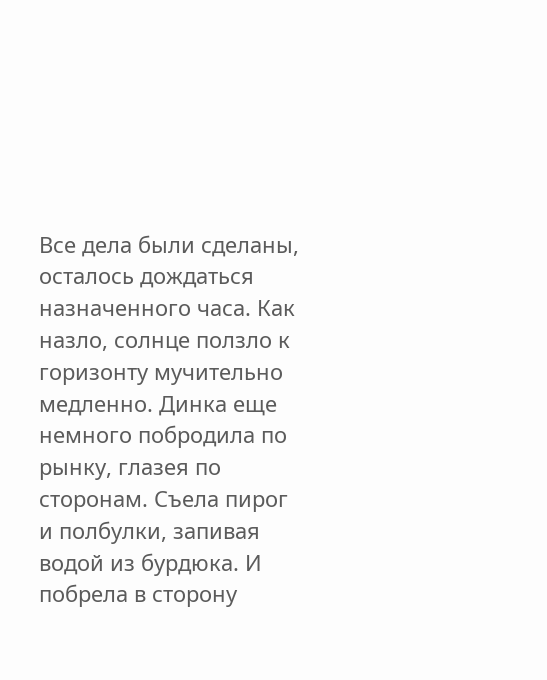Все дела были сделаны, осталось дождаться назначенного часа. Как назло, солнце ползло к горизонту мучительно медленно. Динка еще немного побродила по рынку, глазея по сторонам. Съела пирог и полбулки, запивая водой из бурдюка. И побрела в сторону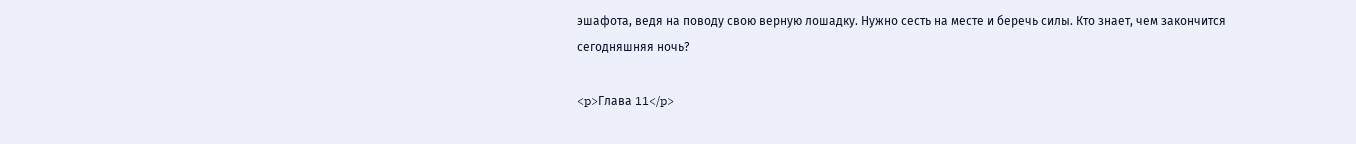эшафота, ведя на поводу свою верную лошадку. Нужно сесть на месте и беречь силы. Кто знает, чем закончится сегодняшняя ночь?

<p>Глава 11</p>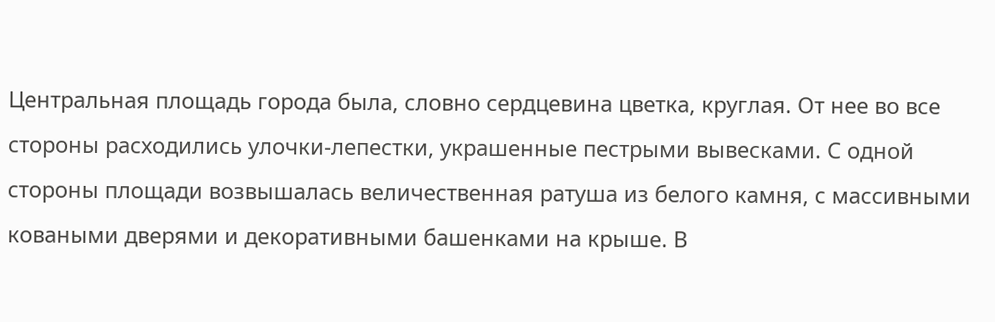Центральная площадь города была, словно сердцевина цветка, круглая. От нее во все стороны расходились улочки-лепестки, украшенные пестрыми вывесками. С одной стороны площади возвышалась величественная ратуша из белого камня, с массивными коваными дверями и декоративными башенками на крыше. В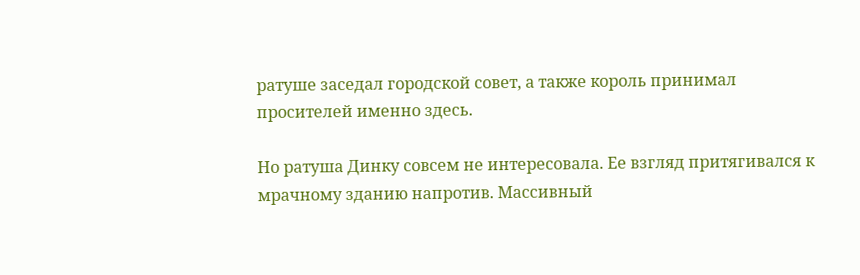ратуше заседал городской совет, а также король принимал просителей именно здесь.

Но ратуша Динку совсем не интересовала. Ее взгляд притягивался к мрачному зданию напротив. Массивный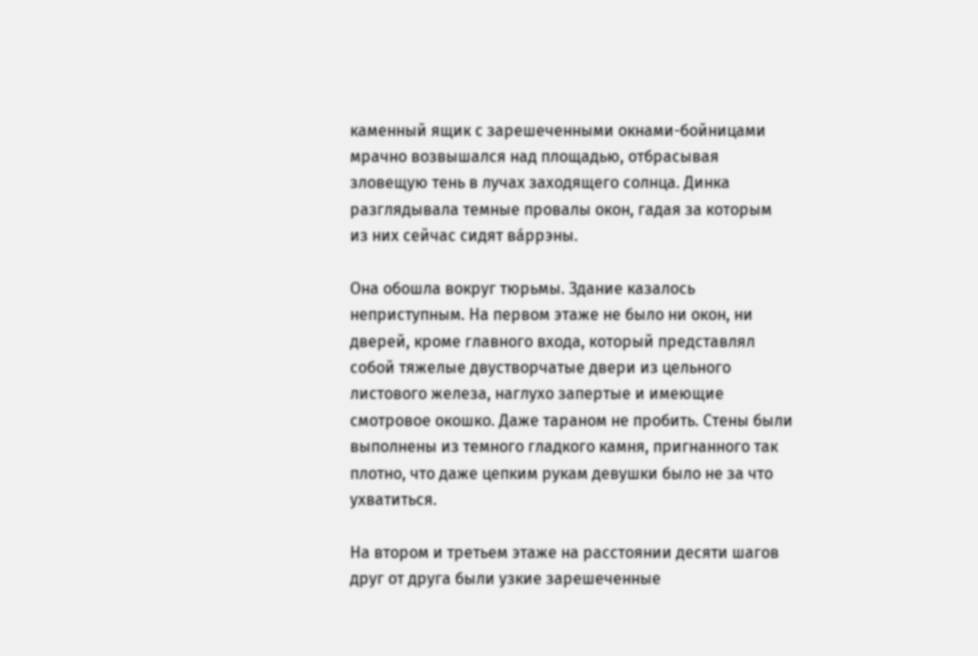каменный ящик с зарешеченными окнами-бойницами мрачно возвышался над площадью, отбрасывая зловещую тень в лучах заходящего солнца. Динка разглядывала темные провалы окон, гадая за которым из них сейчас сидят ва́ррэны.

Она обошла вокруг тюрьмы. Здание казалось неприступным. На первом этаже не было ни окон, ни дверей, кроме главного входа, который представлял собой тяжелые двустворчатые двери из цельного листового железа, наглухо запертые и имеющие смотровое окошко. Даже тараном не пробить. Стены были выполнены из темного гладкого камня, пригнанного так плотно, что даже цепким рукам девушки было не за что ухватиться.

На втором и третьем этаже на расстоянии десяти шагов друг от друга были узкие зарешеченные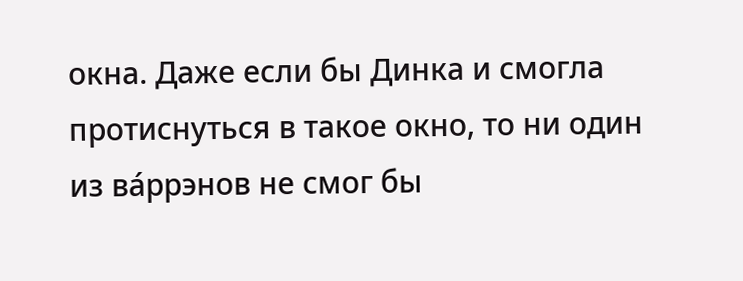окна. Даже если бы Динка и смогла протиснуться в такое окно, то ни один из ва́ррэнов не смог бы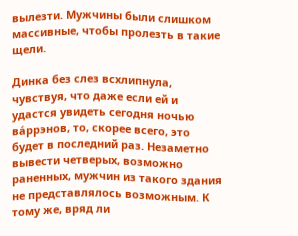вылезти. Мужчины были слишком массивные, чтобы пролезть в такие щели.

Динка без слез всхлипнула, чувствуя, что даже если ей и удастся увидеть сегодня ночью ва́ррэнов, то, скорее всего, это будет в последний раз. Незаметно вывести четверых, возможно раненных, мужчин из такого здания не представлялось возможным. К тому же, вряд ли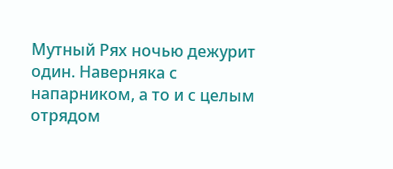Мутный Рях ночью дежурит один. Наверняка с напарником, а то и с целым отрядом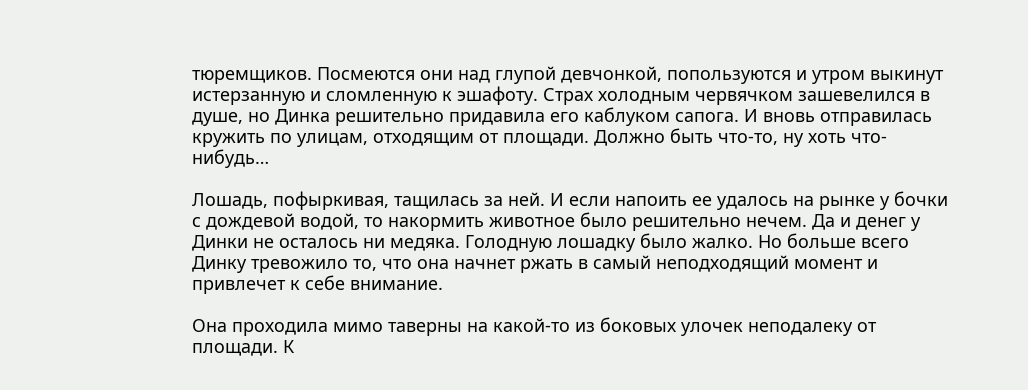тюремщиков. Посмеются они над глупой девчонкой, попользуются и утром выкинут истерзанную и сломленную к эшафоту. Страх холодным червячком зашевелился в душе, но Динка решительно придавила его каблуком сапога. И вновь отправилась кружить по улицам, отходящим от площади. Должно быть что-то, ну хоть что-нибудь…

Лошадь, пофыркивая, тащилась за ней. И если напоить ее удалось на рынке у бочки с дождевой водой, то накормить животное было решительно нечем. Да и денег у Динки не осталось ни медяка. Голодную лошадку было жалко. Но больше всего Динку тревожило то, что она начнет ржать в самый неподходящий момент и привлечет к себе внимание.

Она проходила мимо таверны на какой-то из боковых улочек неподалеку от площади. К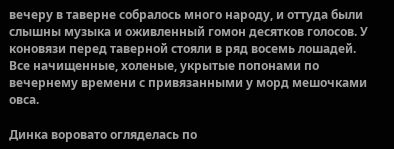вечеру в таверне собралось много народу, и оттуда были слышны музыка и оживленный гомон десятков голосов. У коновязи перед таверной стояли в ряд восемь лошадей. Все начищенные, холеные, укрытые попонами по вечернему времени с привязанными у морд мешочками овса.

Динка воровато огляделась по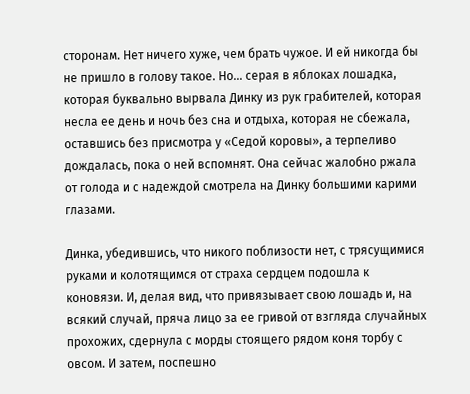сторонам. Нет ничего хуже, чем брать чужое. И ей никогда бы не пришло в голову такое. Но… серая в яблоках лошадка, которая буквально вырвала Динку из рук грабителей, которая несла ее день и ночь без сна и отдыха, которая не сбежала, оставшись без присмотра у «Седой коровы», а терпеливо дождалась, пока о ней вспомнят. Она сейчас жалобно ржала от голода и с надеждой смотрела на Динку большими карими глазами.

Динка, убедившись, что никого поблизости нет, с трясущимися руками и колотящимся от страха сердцем подошла к коновязи. И, делая вид, что привязывает свою лошадь и, на всякий случай, пряча лицо за ее гривой от взгляда случайных прохожих, сдернула с морды стоящего рядом коня торбу с овсом. И затем, поспешно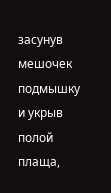засунув мешочек подмышку и укрыв полой плаща,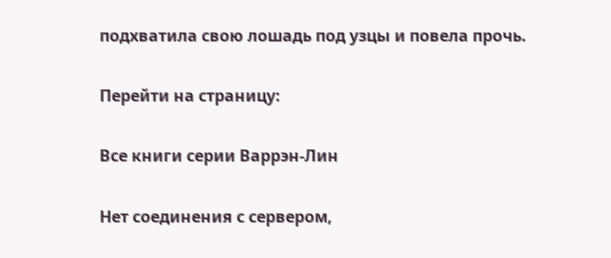подхватила свою лошадь под узцы и повела прочь.

Перейти на страницу:

Все книги серии Варрэн-Лин

Нет соединения с сервером,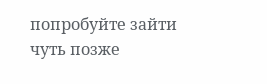попробуйте зайти чуть позже